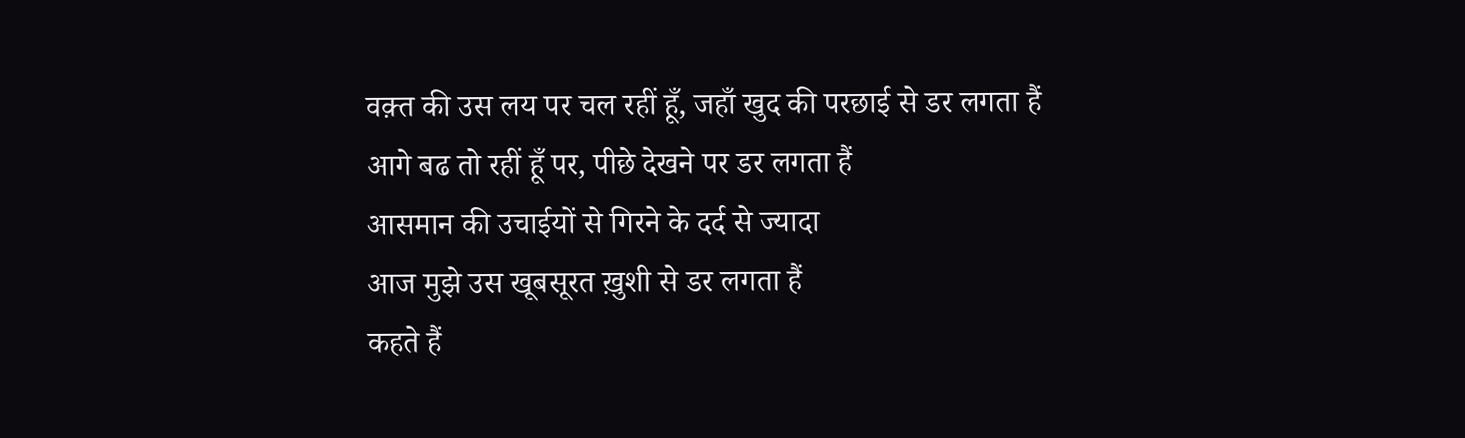वक़्त की उस लय पर चल रहीं हूँ, जहाँ खुद की परछाई से डर लगता हैं
आगे बढ तो रहीं हूँ पर, पीछे देखने पर डर लगता हैं
आसमान की उचाईयों से गिरने के दर्द से ज्यादा
आज मुझे उस खूबसूरत ख़ुशी से डर लगता हैं
कहते हैं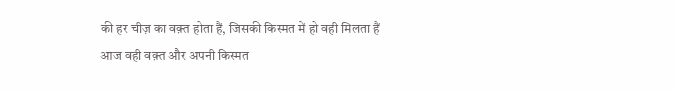की हर चीज़ का वक़्त होता हैं, जिसकी किस्मत में हो वही मिलता हैं
आज वही वक़्त और अपनी किस्मत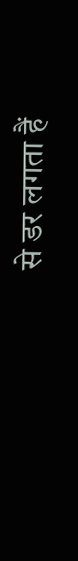से डर लगता हैं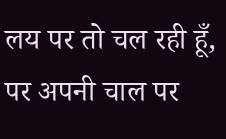लय पर तो चल रही हूँ, पर अपनी चाल पर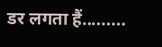डर लगता हैं.........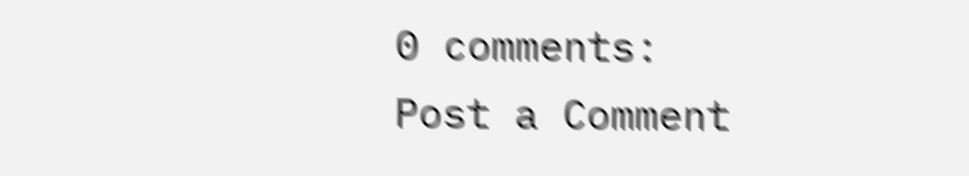0 comments:
Post a Comment